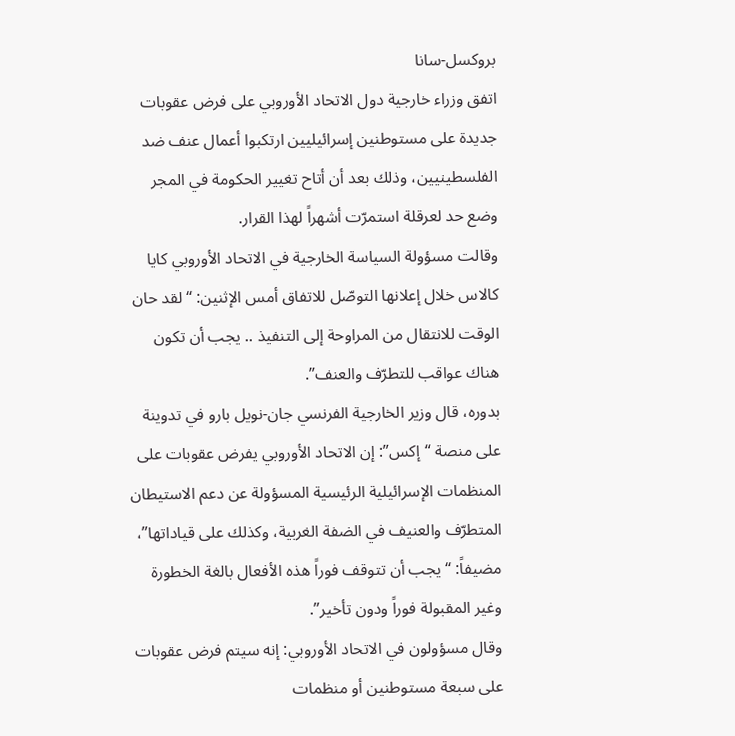بروكسل-سانا
اتفق وزراء خارجية دول الاتحاد الأوروبي على فرض عقوبات جديدة على مستوطنين إسرائيليين ارتكبوا أعمال عنف ضد الفلسطينيين، وذلك بعد أن أتاح تغيير الحكومة في المجر وضع حد لعرقلة استمرّت أشهراً لهذا القرار.
وقالت مسؤولة السياسة الخارجية في الاتحاد الأوروبي كايا كالاس خلال إعلانها التوصّل للاتفاق أمس الإثنين: “لقد حان الوقت للانتقال من المراوحة إلى التنفيذ .. يجب أن تكون هناك عواقب للتطرّف والعنف”.
بدوره، قال وزير الخارجية الفرنسي جان-نويل بارو في تدوينة على منصة “إكس”: إن الاتحاد الأوروبي يفرض عقوبات على المنظمات الإسرائيلية الرئيسية المسؤولة عن دعم الاستيطان المتطرّف والعنيف في الضفة الغربية، وكذلك على قياداتها”، مضيفاً: “يجب أن تتوقف فوراً هذه الأفعال بالغة الخطورة وغير المقبولة فوراً ودون تأخير”.
وقال مسؤولون في الاتحاد الأوروبي: إنه سيتم فرض عقوبات على سبعة مستوطنين أو منظمات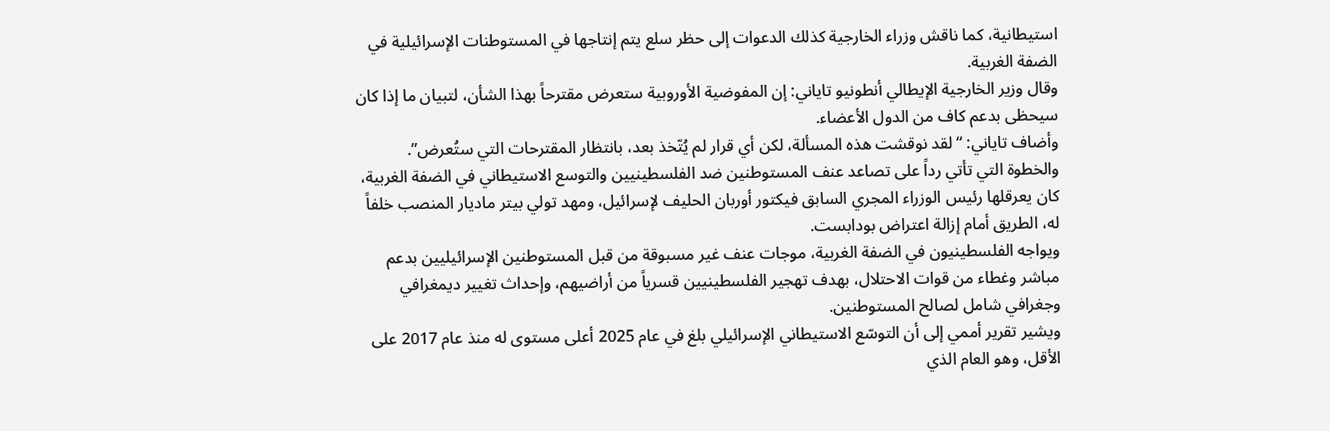استيطانية، كما ناقش وزراء الخارجية كذلك الدعوات إلى حظر سلع يتم إنتاجها في المستوطنات الإسرائيلية في الضفة الغربية.
وقال وزير الخارجية الإيطالي أنطونيو تاياني: إن المفوضية الأوروبية ستعرض مقترحاً بهذا الشأن، لتبيان ما إذا كان سيحظى بدعم كاف من الدول الأعضاء.
وأضاف تاياني: “لقد نوقشت هذه المسألة، لكن أي قرار لم يُتّخذ بعد، بانتظار المقترحات التي ستُعرض”.
والخطوة التي تأتي رداً على تصاعد عنف المستوطنين ضد الفلسطينيين والتوسع الاستيطاني في الضفة الغربية، كان يعرقلها رئيس الوزراء المجري السابق فيكتور أوربان الحليف لإسرائيل، ومهد تولي بيتر ماديار المنصب خلفاً له، الطريق أمام إزالة اعتراض بودابست.
ويواجه الفلسطينيون في الضفة الغربية، موجات عنف غير مسبوقة من قبل المستوطنين الإسرائيليين بدعم مباشر وغطاء من قوات الاحتلال، بهدف تهجير الفلسطينيين قسرياً من أراضيهم، وإحداث تغيير ديمغرافي وجغرافي شامل لصالح المستوطنين.
ويشير تقرير أممي إلى أن التوسّع الاستيطاني الإسرائيلي بلغ في عام 2025 أعلى مستوى له منذ عام 2017 على الأقل، وهو العام الذي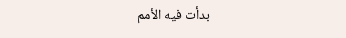بدأت فيه الأمم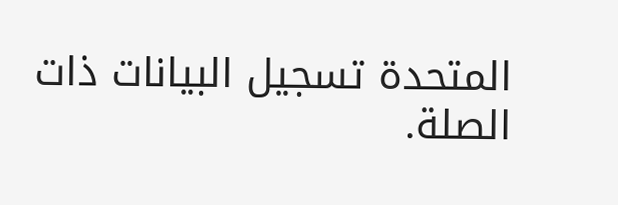المتحدة تسجيل البيانات ذات الصلة.